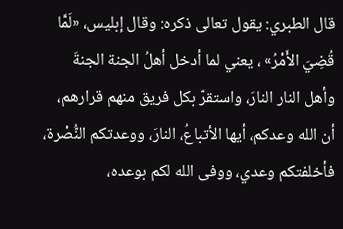قال الطبري: يقول تعالى ذكره: وقال إبليس، «لَمَّا قُضِيَ الأَمْرُ» ، يعني لما أدخل أهلُ الجنة الجنةَ وأهل النار النارَ، واستقرّ بكل فريق منهم قرارهم، أن الله وعدكم، أيها الأتباعُ، النارَ، ووعدتكم النُّصْرة، فأخلفتكم وعدي، ووفى الله لكم بوعده،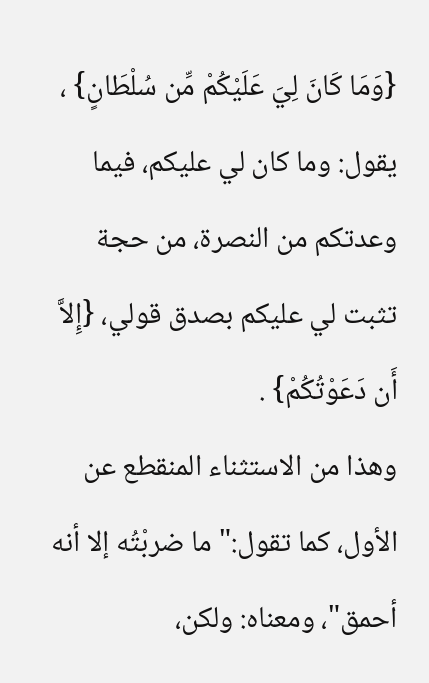{وَمَا كَانَ لِيَ عَلَيْكُمْ مِّن سُلْطَانٍ} ، يقول: وما كان لي عليكم، فيما وعدتكم من النصرة، من حجة تثبت لي عليكم بصدق قولي، {إِلاَّ أَن دَعَوْتُكُمْ} .
وهذا من الاستثناء المنقطع عن الأول، كما تقول:"ما ضربْتُه إلا أنه أحمق"، ومعناه: ولكن،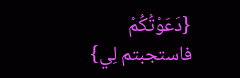{دَعَوْتُكُمْ فاستجبتم لِي}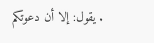. يقول: إلا أن دعوتكم